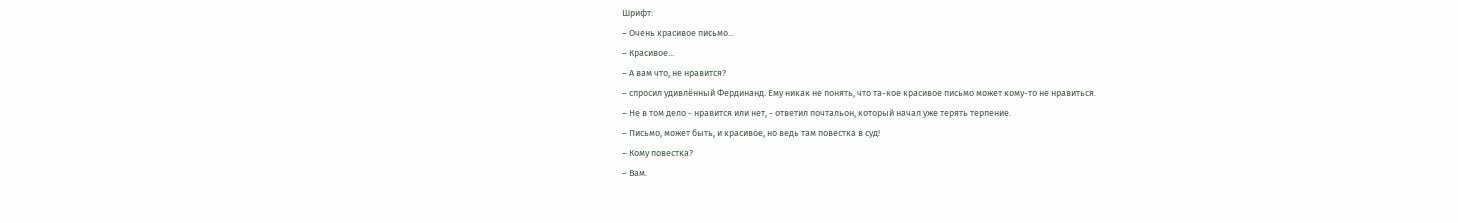Шрифт:
– Очень красивое письмо...
– Красивое...
– А вам что, не нравится?
– спросил удивлённый Фердинанд. Ему никак не понять, что та-кое красивое письмо может кому-то не нравиться.
– Не в том дело - нравится или нет, - ответил почтальон, который начал уже терять терпение.
– Письмо, может быть, и красивое, но ведь там повестка в суд!
– Кому повестка?
– Вам.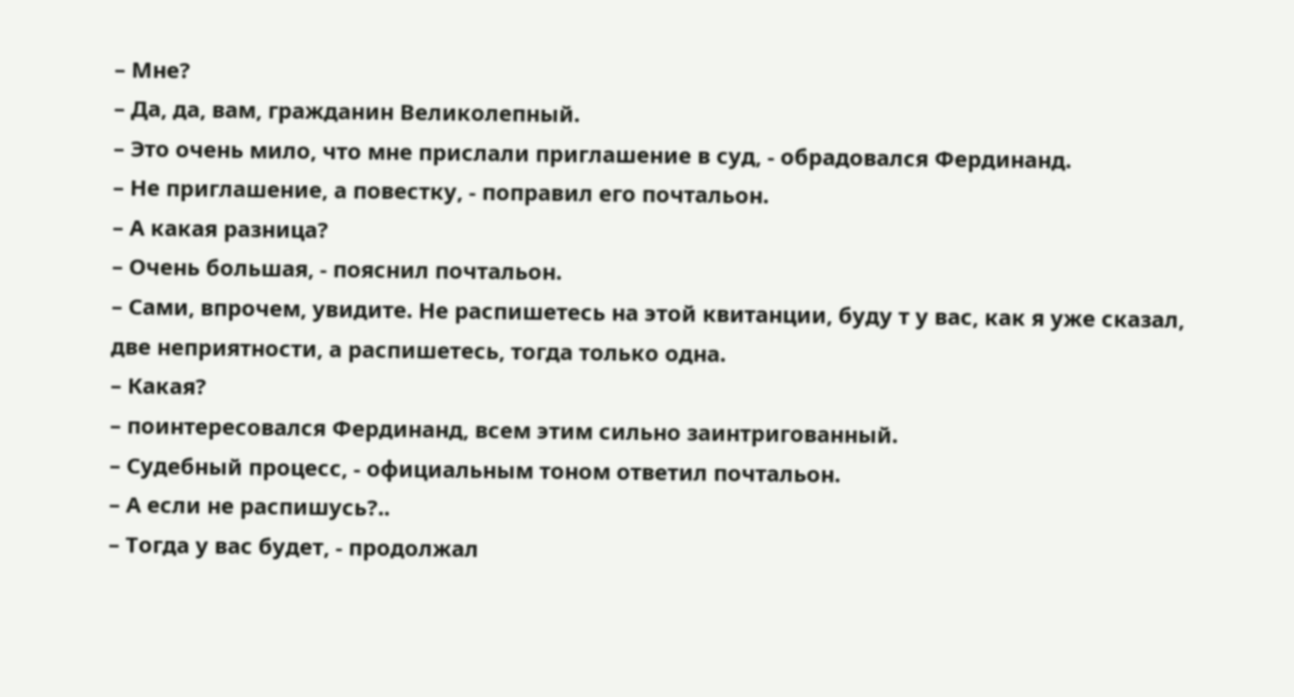– Мне?
– Да, да, вам, гражданин Великолепный.
– Это очень мило, что мне прислали приглашение в суд, - обрадовался Фердинанд.
– Не приглашение, а повестку, - поправил его почтальон.
– А какая разница?
– Очень большая, - пояснил почтальон.
– Сами, впрочем, увидите. Не распишетесь на этой квитанции, буду т у вас, как я уже сказал, две неприятности, а распишетесь, тогда только одна.
– Какая?
– поинтересовался Фердинанд, всем этим сильно заинтригованный.
– Судебный процесс, - официальным тоном ответил почтальон.
– А если не распишусь?..
– Тогда у вас будет, - продолжал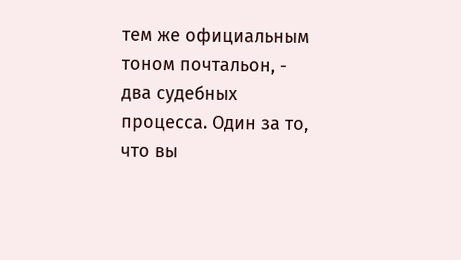тем же официальным тоном почтальон, - два судебных процесса. Один за то, что вы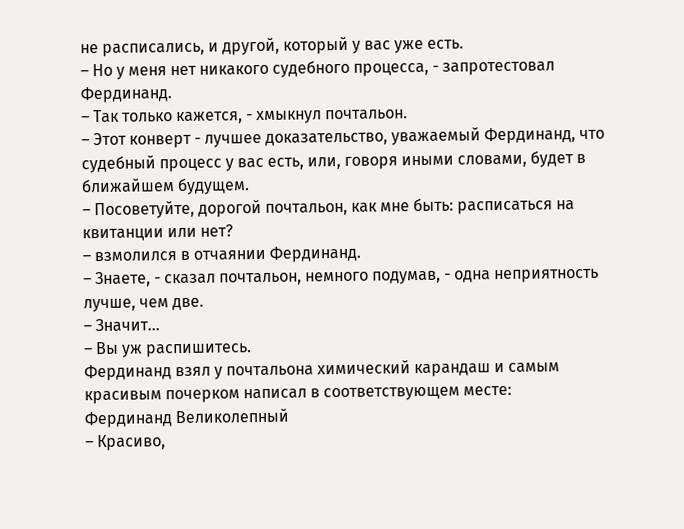не расписались, и другой, который у вас уже есть.
– Но у меня нет никакого судебного процесса, - запротестовал Фердинанд.
– Так только кажется, - хмыкнул почтальон.
– Этот конверт - лучшее доказательство, уважаемый Фердинанд, что судебный процесс у вас есть, или, говоря иными словами, будет в ближайшем будущем.
– Посоветуйте, дорогой почтальон, как мне быть: расписаться на квитанции или нет?
– взмолился в отчаянии Фердинанд.
– Знаете, - сказал почтальон, немного подумав, - одна неприятность лучше, чем две.
– Значит...
– Вы уж распишитесь.
Фердинанд взял у почтальона химический карандаш и самым красивым почерком написал в соответствующем месте:
Фердинанд Великолепный
– Красиво,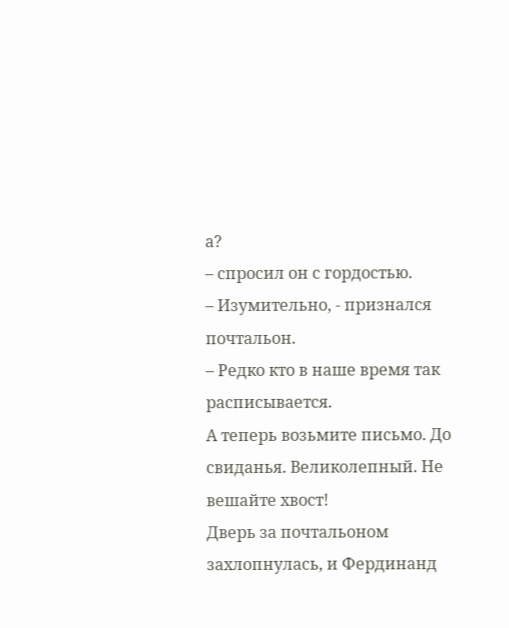а?
– спросил он с гордостью.
– Изумительно, - признался почтальон.
– Редко кто в наше время так расписывается.
А теперь возьмите письмо. До свиданья. Великолепный. Не вешайте хвост!
Дверь за почтальоном захлопнулась, и Фердинанд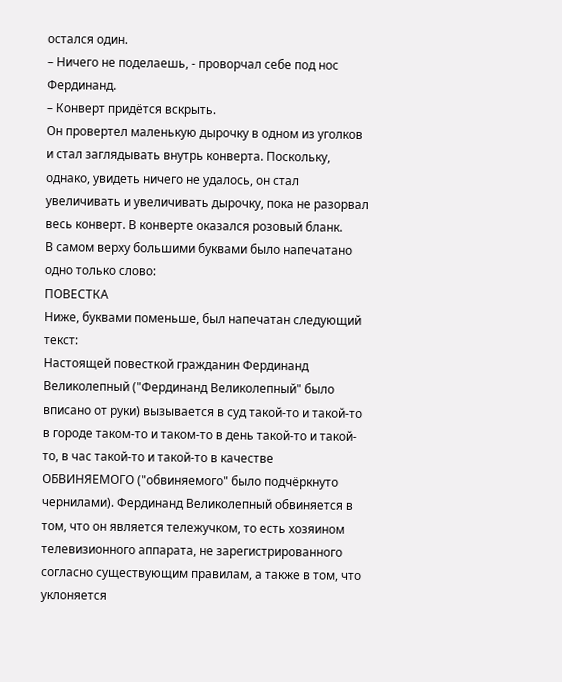остался один.
– Ничего не поделаешь, - проворчал себе под нос Фердинанд.
– Конверт придётся вскрыть.
Он провертел маленькую дырочку в одном из уголков и стал заглядывать внутрь конверта. Поскольку, однако, увидеть ничего не удалось, он стал увеличивать и увеличивать дырочку, пока не разорвал весь конверт. В конверте оказался розовый бланк.
В самом верху большими буквами было напечатано одно только слово:
ПОВЕСТКА
Ниже, буквами поменьше, был напечатан следующий текст:
Настоящей повесткой гражданин Фердинанд Великолепный ("Фердинанд Великолепный" было вписано от руки) вызывается в суд такой-то и такой-то в городе таком-то и таком-то в день такой-то и такой-то, в час такой-то и такой-то в качестве ОБВИНЯЕМОГО ("обвиняемого" было подчёркнуто чернилами). Фердинанд Великолепный обвиняется в том, что он является тележучком, то есть хозяином телевизионного аппарата, не зарегистрированного согласно существующим правилам, а также в том, что уклоняется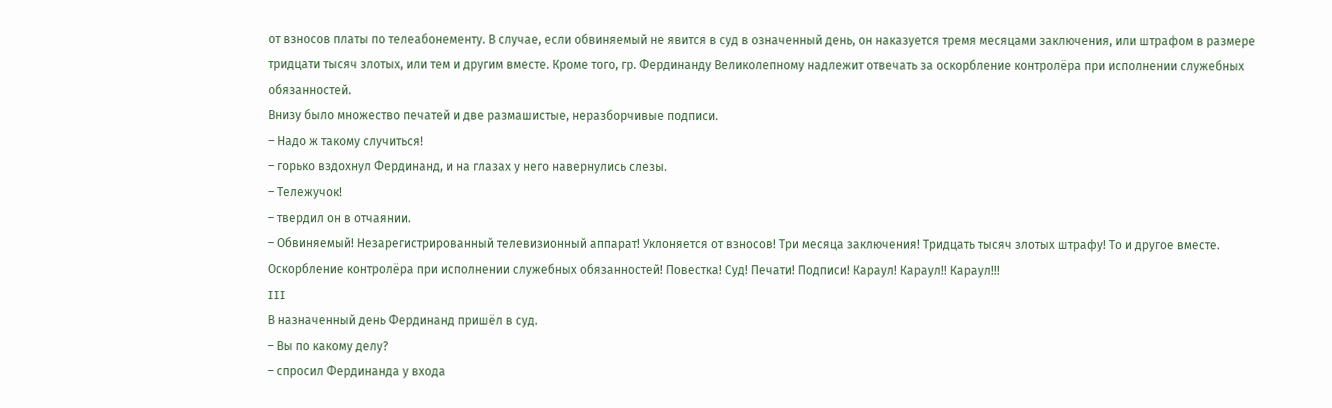от взносов платы по телеабонементу. В случае, если обвиняемый не явится в суд в означенный день, он наказуется тремя месяцами заключения, или штрафом в размере тридцати тысяч злотых, или тем и другим вместе. Кроме того, гр. Фердинанду Великолепному надлежит отвечать за оскорбление контролёра при исполнении служебных обязанностей.
Внизу было множество печатей и две размашистые, неразборчивые подписи.
– Надо ж такому случиться!
– горько вздохнул Фердинанд, и на глазах у него навернулись слезы.
– Тележучок!
– твердил он в отчаянии.
– Обвиняемый! Незарегистрированный телевизионный аппарат! Уклоняется от взносов! Три месяца заключения! Тридцать тысяч злотых штрафу! То и другое вместе. Оскорбление контролёра при исполнении служебных обязанностей! Повестка! Суд! Печати! Подписи! Караул! Караул!! Караул!!!
III
В назначенный день Фердинанд пришёл в суд.
– Вы по какому делу?
– спросил Фердинанда у входа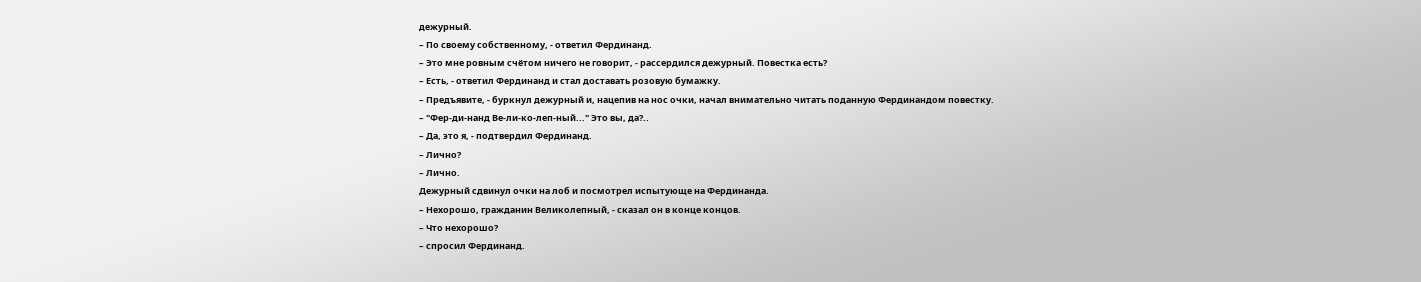дежурный.
– По своему собственному, - ответил Фердинанд.
– Это мне ровным счётом ничего не говорит, - рассердился дежурный. Повестка есть?
– Есть, - ответил Фердинанд и стал доставать розовую бумажку.
– Предъявите, - буркнул дежурный и, нацепив на нос очки, начал внимательно читать поданную Фердинандом повестку.
– "Фер-ди-нанд Ве-ли-ко-леп-ный..." Это вы, да?..
– Да, это я, - подтвердил Фердинанд.
– Лично?
– Лично.
Дежурный сдвинул очки на лоб и посмотрел испытующе на Фердинанда.
– Нехорошо, гражданин Великолепный, - сказал он в конце концов.
– Что нехорошо?
– спросил Фердинанд.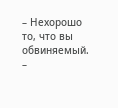– Нехорошо то, что вы обвиняемый.
–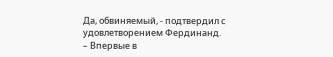Да, обвиняемый, - подтвердил с удовлетворением Фердинанд.
– Впервые в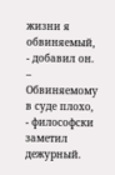жизни я обвиняемый, - добавил он.
– Обвиняемому в суде плохо, - философски заметил дежурный.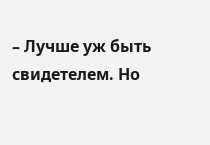– Лучше уж быть свидетелем. Но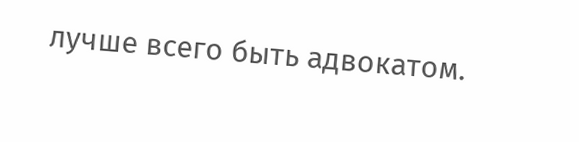лучше всего быть адвокатом.